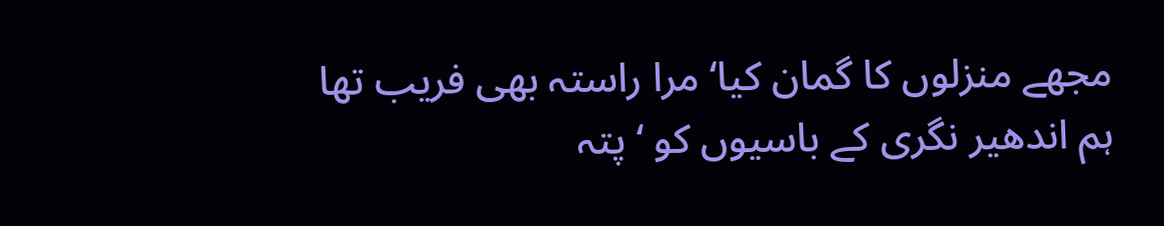مجھے منزلوں کا گمان کیا‘ مرا راستہ بھی فریب تھا
ہم اندھیر نگری کے باسیوں کو ‘ پتہ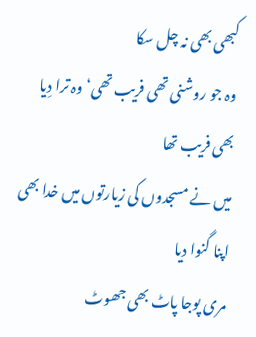کبھی بھی نہ چل سکا
وہ جو روشنی تھی فریب تھی‘ وہ ترا دِیا بھی فریب تھا
میں نے مسجدوں کی زیارتوں میں خدا بھی اپنا گنوا دیا
مری پوجا پاٹ بھی جھوٹ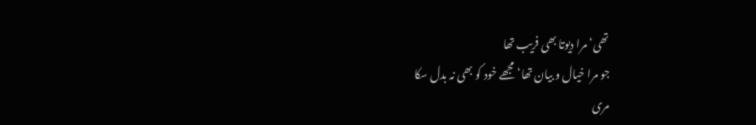تھی‘ مرا دیوتا بھی فریب تھا
جو مرا خیال و بیان تھا‘ مجھے خود کو بھی نہ بدل سکا
مری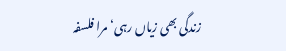زندگی بھی زیاں رہی‘ مرا فلسفہ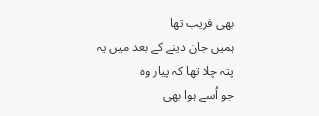بھی فریب تھا
ہمیں جان دینے کے بعد میں یہ پتہ چلا تھا کہ پیار وہ
جو اُسے ہوا بھی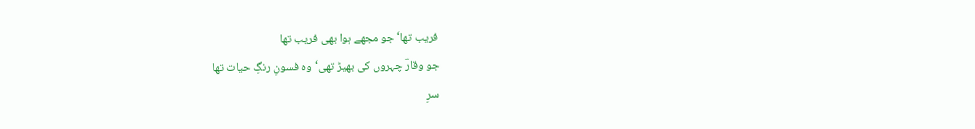فریب تھا‘ جو مجھے ہوا بھی فریب تھا
جو وقارؔ چہروں کی بھیڑ تھی‘ وہ فسونِ رنگِ حیات تھا
سرِ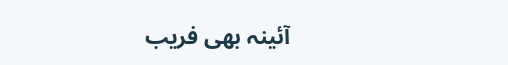آئینہ بھی فریب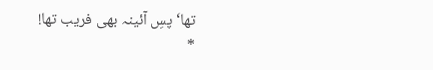تھا‘ پسِ آئینہ بھی فریب تھا!
*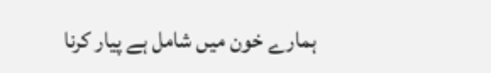ہمارے خون میں شامل ہے پیار کرنا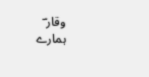وقار ؔ
ہمارے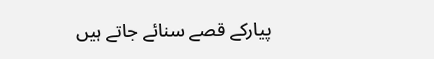پیارکے قصے سنائے جاتے ہیں